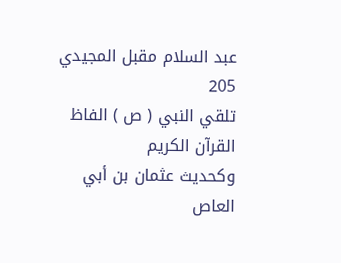عبد السلام مقبل المجيدي
205
تلقي النبي ( ص ) الفاظ القرآن الكريم
وكحديث عثمان بن أبي العاص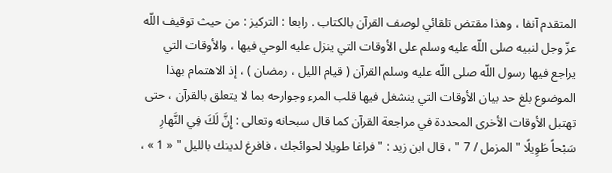المتقدم آنفا ، وهذا مقتض تلقائي لوصف القرآن بالكتاب . رابعا : التركيز : من حيث توقيف اللّه عزّ وجل لنبيه صلى اللّه عليه وسلم على الأوقات التي ينزل عليه الوحي فيها ، والأوقات التي يراجع فيها رسول اللّه صلى اللّه عليه وسلم القرآن ( قيام الليل ، رمضان ) ، إذ الاهتمام بهذا الموضوع بلغ حد بيان الأوقات التي ينشغل فيها قلب المرء وجوارحه بما لا يتعلق بالقرآن ، حتى تهتبل الأوقات الأخرى المحددة في مراجعة القرآن كما قال سبحانه وتعالى : إِنَّ لَكَ فِي النَّهارِ سَبْحاً طَوِيلًا " المزمل / 7 " ، قال ابن زيد : " فراغا طويلا لحوائجك ، فافرغ لدينك بالليل " « 1 » ،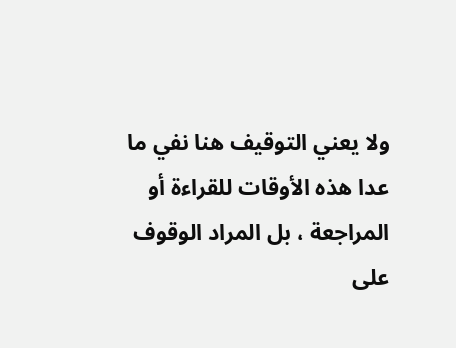ولا يعني التوقيف هنا نفي ما عدا هذه الأوقات للقراءة أو المراجعة ، بل المراد الوقوف على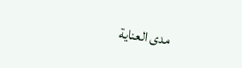مدى العناية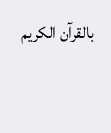بالقرآن الكريم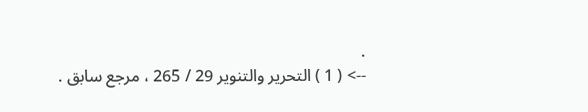.
--> ( 1 ) التحرير والتنوير 29 / 265 ، مرجع سابق .